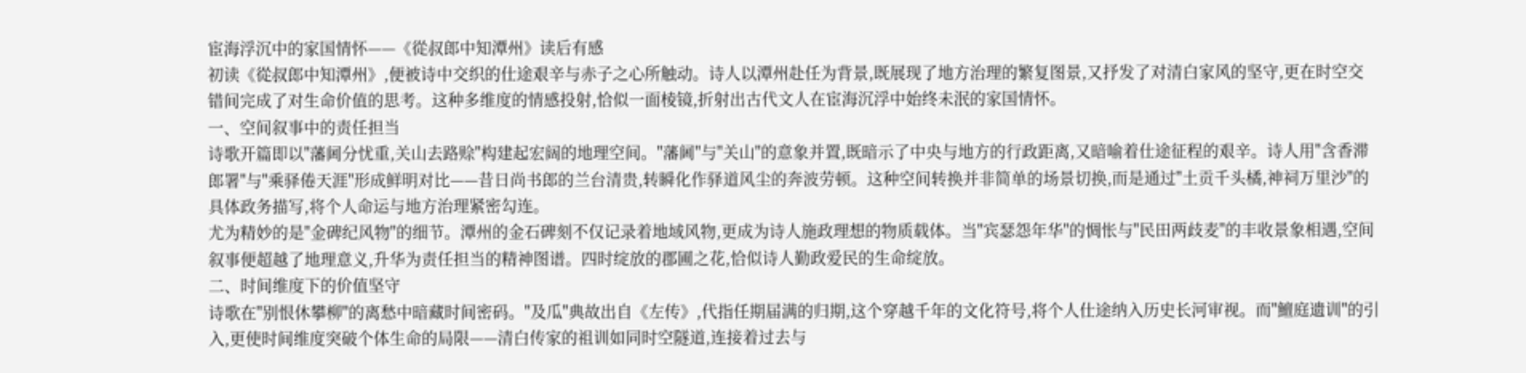宦海浮沉中的家国情怀——《從叔郎中知潭州》读后有感
初读《從叔郎中知潭州》,便被诗中交织的仕途艰辛与赤子之心所触动。诗人以潭州赴任为背景,既展现了地方治理的繁复图景,又抒发了对清白家风的坚守,更在时空交错间完成了对生命价值的思考。这种多维度的情感投射,恰似一面棱镜,折射出古代文人在宦海沉浮中始终未泯的家国情怀。
一、空间叙事中的责任担当
诗歌开篇即以"藩阃分忧重,关山去路赊"构建起宏阔的地理空间。"藩阃"与"关山"的意象并置,既暗示了中央与地方的行政距离,又暗喻着仕途征程的艰辛。诗人用"含香滞郎署"与"乘驿倦天涯"形成鲜明对比——昔日尚书郎的兰台清贵,转瞬化作驿道风尘的奔波劳顿。这种空间转换并非简单的场景切换,而是通过"土贡千头橘,神祠万里沙"的具体政务描写,将个人命运与地方治理紧密勾连。
尤为精妙的是"金碑纪风物"的细节。潭州的金石碑刻不仅记录着地域风物,更成为诗人施政理想的物质载体。当"宾瑟怨年华"的惆怅与"民田两歧麦"的丰收景象相遇,空间叙事便超越了地理意义,升华为责任担当的精神图谱。四时绽放的郡圃之花,恰似诗人勤政爱民的生命绽放。
二、时间维度下的价值坚守
诗歌在"别恨休攀柳"的离愁中暗藏时间密码。"及瓜"典故出自《左传》,代指任期届满的归期,这个穿越千年的文化符号,将个人仕途纳入历史长河审视。而"鱣庭遗训"的引入,更使时间维度突破个体生命的局限——清白传家的祖训如同时空隧道,连接着过去与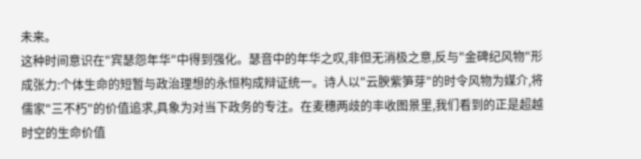未来。
这种时间意识在"宾瑟怨年华"中得到强化。瑟音中的年华之叹,非但无消极之意,反与"金碑纪风物"形成张力:个体生命的短暂与政治理想的永恒构成辩证统一。诗人以"云腴紫笋芽"的时令风物为媒介,将儒家"三不朽"的价值追求,具象为对当下政务的专注。在麦穗两歧的丰收图景里,我们看到的正是超越时空的生命价值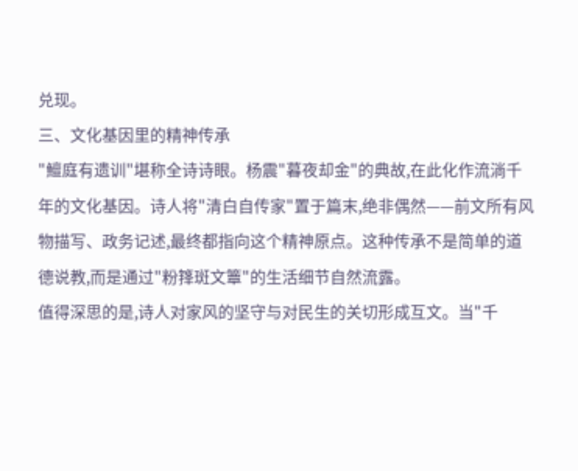兑现。
三、文化基因里的精神传承
"鱣庭有遗训"堪称全诗诗眼。杨震"暮夜却金"的典故,在此化作流淌千年的文化基因。诗人将"清白自传家"置于篇末,绝非偶然——前文所有风物描写、政务记述,最终都指向这个精神原点。这种传承不是简单的道德说教,而是通过"粉箨斑文簟"的生活细节自然流露。
值得深思的是,诗人对家风的坚守与对民生的关切形成互文。当"千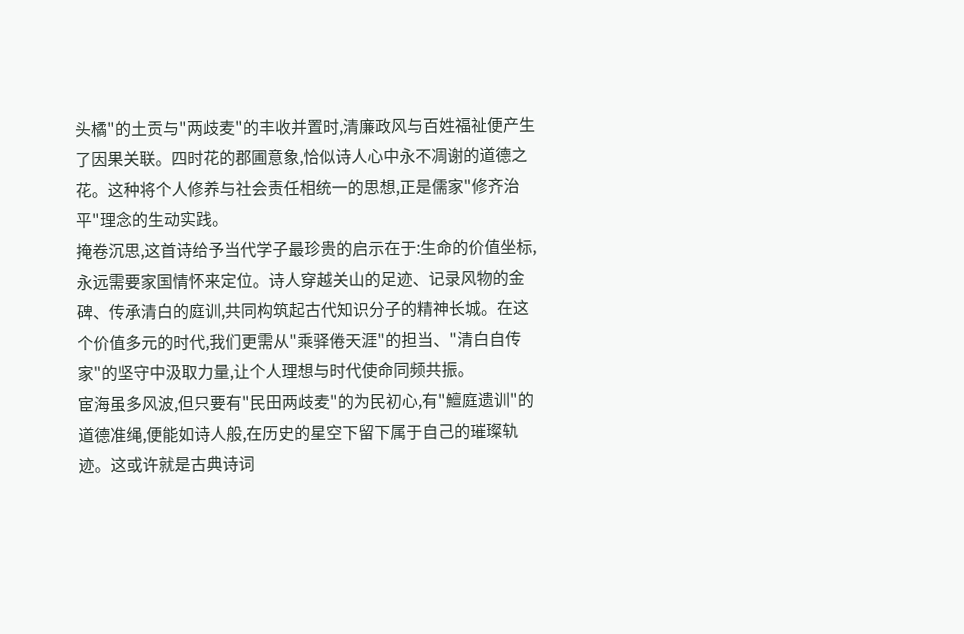头橘"的土贡与"两歧麦"的丰收并置时,清廉政风与百姓福祉便产生了因果关联。四时花的郡圃意象,恰似诗人心中永不凋谢的道德之花。这种将个人修养与社会责任相统一的思想,正是儒家"修齐治平"理念的生动实践。
掩卷沉思,这首诗给予当代学子最珍贵的启示在于:生命的价值坐标,永远需要家国情怀来定位。诗人穿越关山的足迹、记录风物的金碑、传承清白的庭训,共同构筑起古代知识分子的精神长城。在这个价值多元的时代,我们更需从"乘驿倦天涯"的担当、"清白自传家"的坚守中汲取力量,让个人理想与时代使命同频共振。
宦海虽多风波,但只要有"民田两歧麦"的为民初心,有"鱣庭遗训"的道德准绳,便能如诗人般,在历史的星空下留下属于自己的璀璨轨迹。这或许就是古典诗词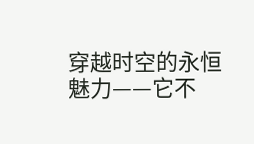穿越时空的永恒魅力——它不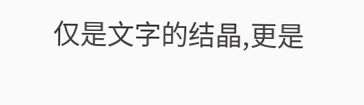仅是文字的结晶,更是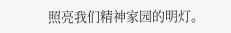照亮我们精神家园的明灯。